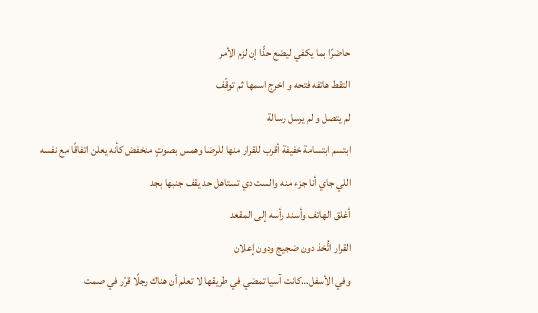حاضرًا بما يكفي ليضع حدًّا إن لزم الأمر
التقط هاتفه فتحه و اخرج اسمها ثم توقّف
لم يتصل و لم يرسل رسالة
ابتسم ابتسامة خفيفة أقرب للقرار منها للرضا وهمس بصوتٍ منخفض كأنه يعلن اتفاقًا مع نفسه
اللي جاي أنا جزء منه والست دي تستاهل حد يقف جنبها بجد
أغلق الهاتف وأسند رأسه إلى المقعد
القرار اتُّخذ دون ضجيج ودون إعلان
وفي الأسفل…كانت آسيا تمضي في طريقها لا تعلم أن هناك رجلًا قرّر في صمت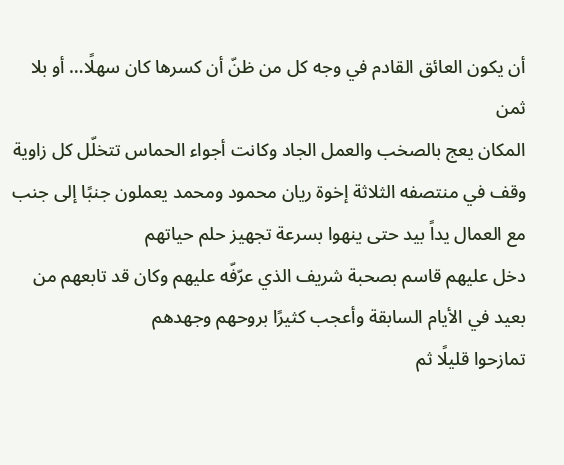أن يكون العائق القادم في وجه كل من ظنّ أن كسرها كان سهلًا… أو بلا ثمن
المكان يعج بالصخب والعمل الجاد وكانت أجواء الحماس تتخلّل كل زاوية
وقف في منتصفه الثلاثة إخوة ريان محمود ومحمد يعملون جنبًا إلى جنب مع العمال يداً بيد حتى ينهوا بسرعة تجهيز حلم حياتهم
دخل عليهم قاسم بصحبة شريف الذي عرّفّه عليهم وكان قد تابعهم من بعيد في الأيام السابقة وأعجب كثيرًا بروحهم وجهدهم
تمازحوا قليلًا ثم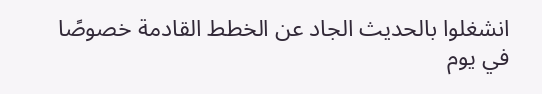انشغلوا بالحديث الجاد عن الخطط القادمة خصوصًا في يوم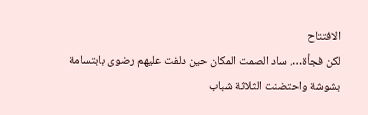الافتتاح
لكن فجأة…. ساد الصمت المكان حين دلفت عليهم رضوى بابتسامة بشوشة واحتضنت الثلاثة شباب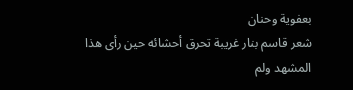بعفوية وحنان
شعر قاسم بنار غريبة تحرق أحشائه حين رأى هذا المشهد ولم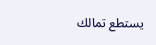يستطع تمالك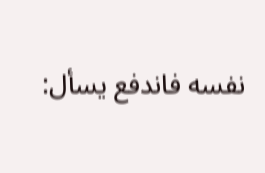نفسه فاندفع يسأل: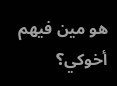هو مين فيهم أخوكي؟